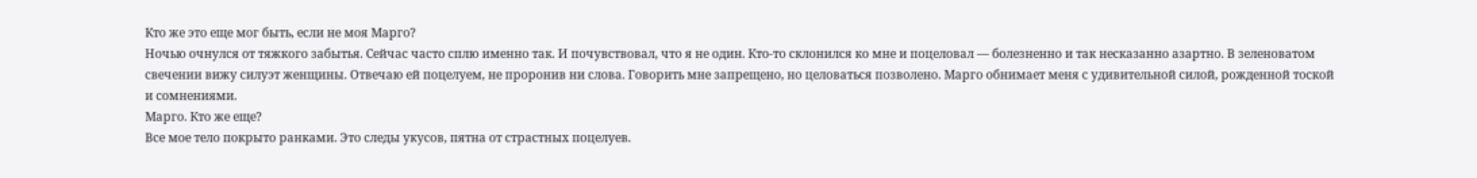Кто же это еще мог быть, если не моя Марго?
Ночью очнулся от тяжкого забытья. Сейчас часто сплю именно так. И почувствовал, что я не один. Кто-то склонился ко мне и поцеловал — болезненно и так несказанно азартно. В зеленоватом свечении вижу силуэт женщины. Отвечаю ей поцелуем, не проронив ни слова. Говорить мне запрещено, но целоваться позволено. Марго обнимает меня с удивительной силой, рожденной тоской и сомнениями.
Марго. Кто же еще?
Все мое тело покрыто ранками. Это следы укусов, пятна от страстных поцелуев.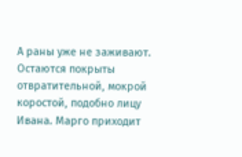А раны уже не заживают. Остаются покрыты отвратительной, мокрой коростой, подобно лицу Ивана. Марго приходит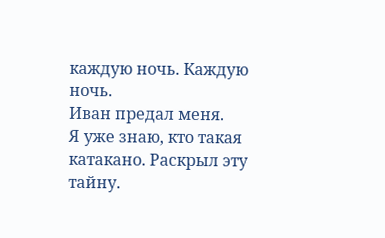каждую ночь. Каждую ночь.
Иван предал меня.
Я уже знаю, кто такая катакано. Раскрыл эту тайну.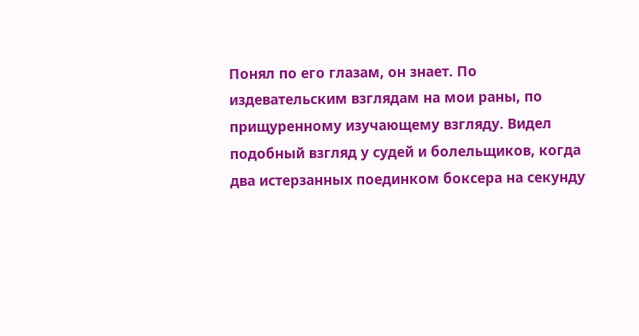Понял по его глазам, он знает. По издевательским взглядам на мои раны, по прищуренному изучающему взгляду. Видел подобный взгляд у судей и болельщиков, когда два истерзанных поединком боксера на секунду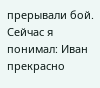прерывали бой.
Сейчас я понимал: Иван прекрасно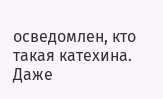осведомлен, кто такая катехина.
Даже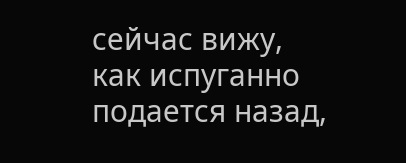сейчас вижу, как испуганно подается назад,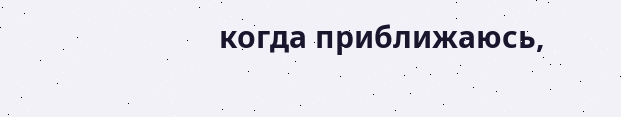когда приближаюсь,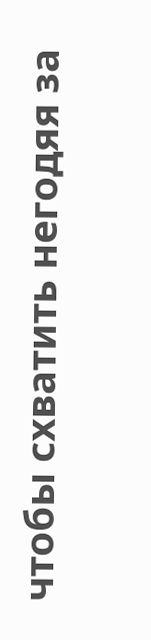чтобы схватить негодяя за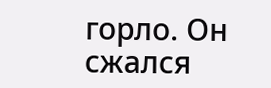горло. Он сжался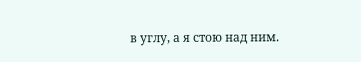в углу, а я стою над ним.